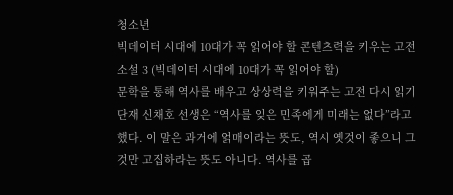청소년
빅데이터 시대에 10대가 꼭 읽어야 할 콘텐츠력을 키우는 고전소설 3 (빅데이터 시대에 10대가 꼭 읽어야 할)
문학을 통해 역사를 배우고 상상력을 키워주는 고전 다시 읽기 단재 신채호 선생은 “역사를 잊은 민족에게 미래는 없다”라고 했다. 이 말은 과거에 얽매이라는 뜻도, 역시 옛것이 좋으니 그것만 고집하라는 뜻도 아니다. 역사를 곱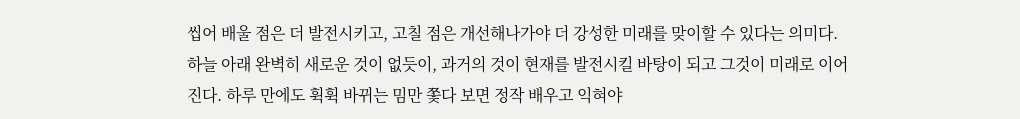씹어 배울 점은 더 발전시키고, 고칠 점은 개선해나가야 더 강성한 미래를 맞이할 수 있다는 의미다. 하늘 아래 완벽히 새로운 것이 없듯이, 과거의 것이 현재를 발전시킬 바탕이 되고 그것이 미래로 이어진다. 하루 만에도 휙휙 바뀌는 밈만 쫓다 보면 정작 배우고 익혀야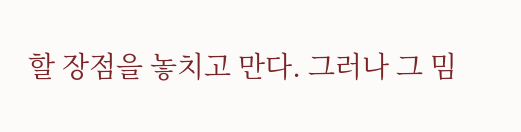할 장점을 놓치고 만다. 그러나 그 밈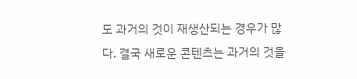도 과거의 것이 재생산되는 경우가 많다. 결국 새로운 콘텐츠는 과거의 것을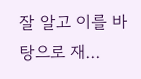잘 알고 이를 바탕으로 재…